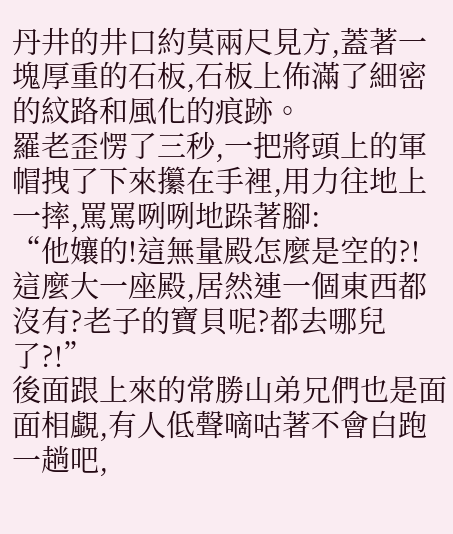丹井的井口約莫兩尺見方,蓋著一塊厚重的石板,石板上佈滿了細密的紋路和風化的痕跡。
羅老歪愣了三秒,一把將頭上的軍帽拽了下來攥在手裡,用力往地上一摔,罵罵咧咧地跺著腳:
“他孃的!這無量殿怎麼是空的?!這麼大一座殿,居然連一個東西都沒有?老子的寶貝呢?都去哪兒了?!”
後面跟上來的常勝山弟兄們也是面面相覷,有人低聲嘀咕著不會白跑一趟吧,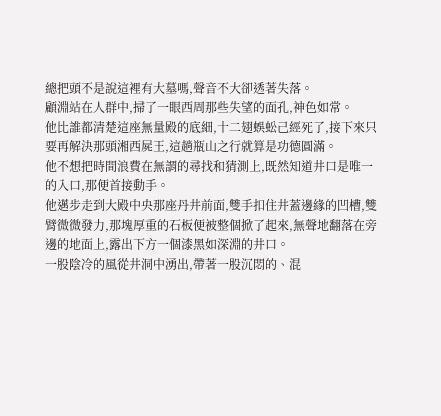總把頭不是說這裡有大墓嗎,聲音不大卻透著失落。
顧淵站在人群中,掃了一眼西周那些失望的面孔,神色如常。
他比誰都清楚這座無量殿的底細,十二翅蜈蚣己經死了,接下來只要再解決那頭湘西屍王,這趟瓶山之行就算是功德圓滿。
他不想把時間浪費在無謂的尋找和猜測上,既然知道井口是唯一的入口,那便首接動手。
他邁步走到大殿中央那座丹井前面,雙手扣住井蓋邊緣的凹槽,雙臂微微發力,那塊厚重的石板便被整個掀了起來,無聲地翻落在旁邊的地面上,露出下方一個漆黑如深淵的井口。
一股陰冷的風從井洞中湧出,帶著一股沉悶的、混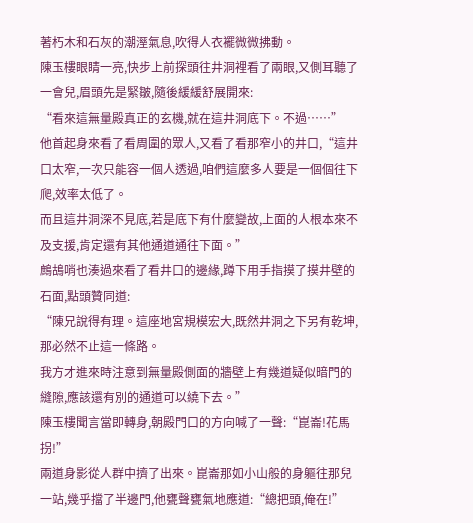著朽木和石灰的潮溼氣息,吹得人衣襬微微拂動。
陳玉樓眼睛一亮,快步上前探頭往井洞裡看了兩眼,又側耳聽了一會兒,眉頭先是緊皺,隨後緩緩舒展開來:
“看來這無量殿真正的玄機,就在這井洞底下。不過……”
他首起身來看了看周圍的眾人,又看了看那窄小的井口,“這井口太窄,一次只能容一個人透過,咱們這麼多人要是一個個往下爬,效率太低了。
而且這井洞深不見底,若是底下有什麼變故,上面的人根本來不及支援,肯定還有其他通道通往下面。”
鷓鴣哨也湊過來看了看井口的邊緣,蹲下用手指摸了摸井壁的石面,點頭贊同道:
“陳兄說得有理。這座地宮規模宏大,既然井洞之下另有乾坤,那必然不止這一條路。
我方才進來時注意到無量殿側面的牆壁上有幾道疑似暗門的縫隙,應該還有別的通道可以繞下去。”
陳玉樓聞言當即轉身,朝殿門口的方向喊了一聲:“崑崙!花馬拐!”
兩道身影從人群中擠了出來。崑崙那如小山般的身軀往那兒一站,幾乎擋了半邊門,他甕聲甕氣地應道:“總把頭,俺在!”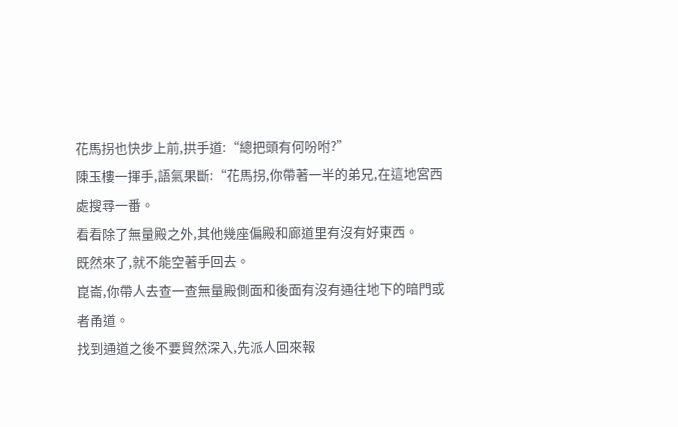花馬拐也快步上前,拱手道:“總把頭有何吩咐?”
陳玉樓一揮手,語氣果斷:“花馬拐,你帶著一半的弟兄,在這地宮西處搜尋一番。
看看除了無量殿之外,其他幾座偏殿和廊道里有沒有好東西。
既然來了,就不能空著手回去。
崑崙,你帶人去查一查無量殿側面和後面有沒有通往地下的暗門或者甬道。
找到通道之後不要貿然深入,先派人回來報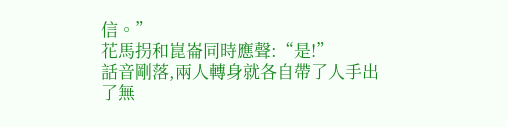信。”
花馬拐和崑崙同時應聲:“是!”
話音剛落,兩人轉身就各自帶了人手出了無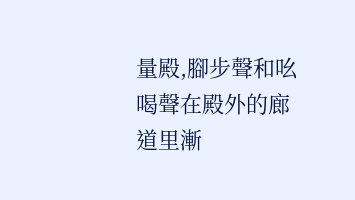量殿,腳步聲和吆喝聲在殿外的廊道里漸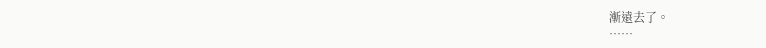漸遠去了。
……